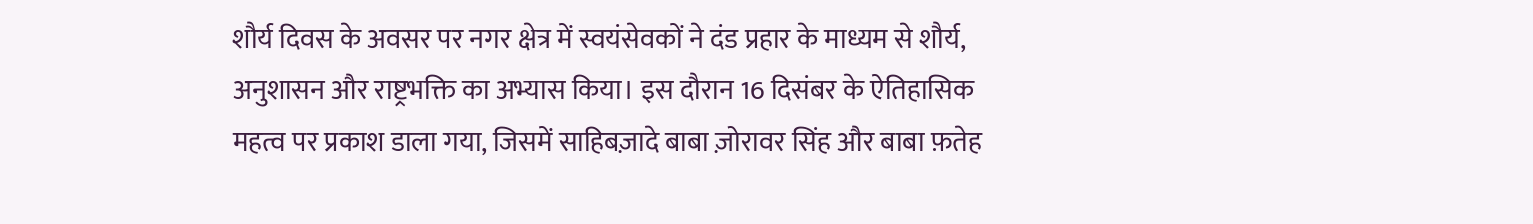शौर्य दिवस के अवसर पर नगर क्षेत्र में स्वयंसेवकों ने दंड प्रहार के माध्यम से शौर्य, अनुशासन और राष्ट्रभक्ति का अभ्यास किया। इस दौरान 16 दिसंबर के ऐतिहासिक महत्व पर प्रकाश डाला गया, जिसमें साहिबज़ादे बाबा ज़ोरावर सिंह और बाबा फ़तेह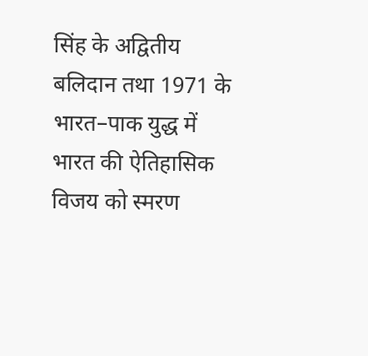सिंह के अद्वितीय बलिदान तथा 1971 के भारत–पाक युद्ध में भारत की ऐतिहासिक विजय को स्मरण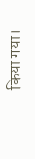किया गया।